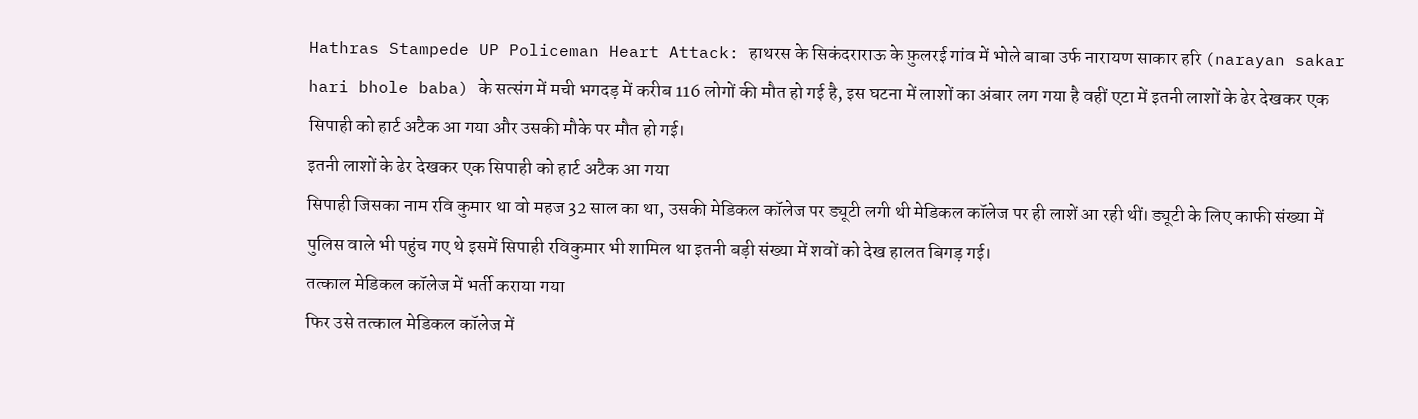Hathras Stampede UP Policeman Heart Attack: हाथरस के सिकंदराराऊ के फ़ुलरई गांव में भोले बाबा उर्फ नारायण साकार हरि (narayan sakar hari bhole baba) के सत्संग में मची भगदड़ में करीब 116 लोगों की मौत हो गई है, इस घटना में लाशों का अंबार लग गया है वहीं एटा में इतनी लाशों के ढेर देखकर एक सिपाही को हार्ट अटैक आ गया और उसकी मौके पर मौत हो गई।
इतनी लाशों के ढेर देखकर एक सिपाही को हार्ट अटैक आ गया
सिपाही जिसका नाम रवि कुमार था वो महज 32 साल का था, उसकी मेडिकल कॉलेज पर ड्यूटी लगी थी मेडिकल कॉलेज पर ही लाशें आ रही थीं। ड्यूटी के लिए काफी संख्या में पुलिस वाले भी पहुंच गए थे इसमें सिपाही रविकुमार भी शामिल था इतनी बड़ी संख्या में शवों को देख हालत बिगड़ गई।
तत्काल मेडिकल कॉलेज में भर्ती कराया गया
फिर उसे तत्काल मेडिकल कॉलेज में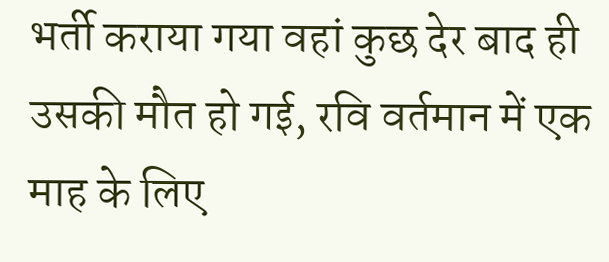भर्ती कराया गया वहां कुछ देर बाद ही उसकी मौत हो गई, रवि वर्तमान में एक माह के लिए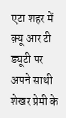एटा शहर में क़्यू आर टी ड्यूटी पर अपने साथी शेखर प्रेमी के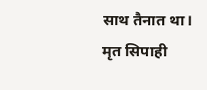साथ तैनात था।
मृत सिपाही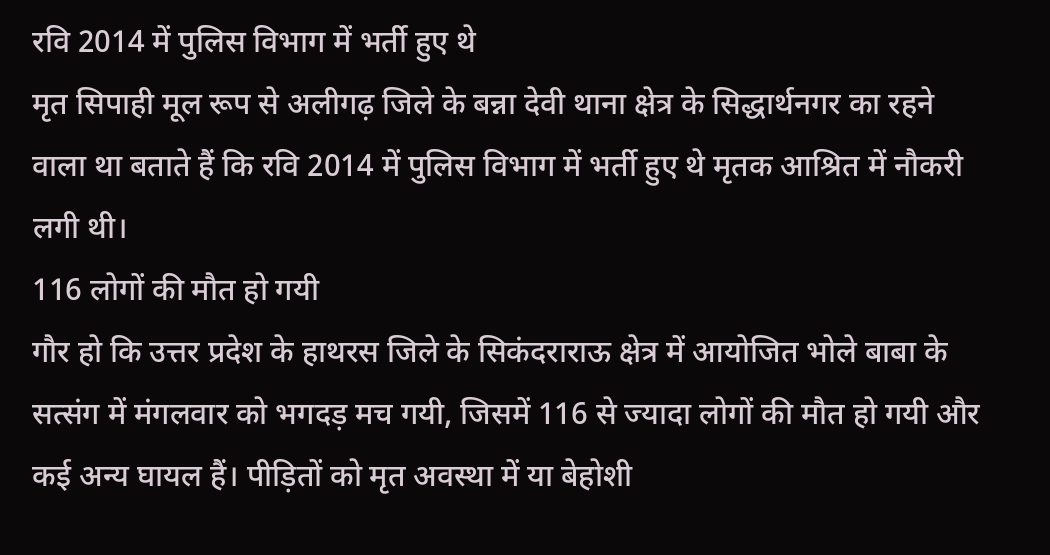रवि 2014 में पुलिस विभाग में भर्ती हुए थे
मृत सिपाही मूल रूप से अलीगढ़ जिले के बन्ना देवी थाना क्षेत्र के सिद्धार्थनगर का रहने वाला था बताते हैं कि रवि 2014 में पुलिस विभाग में भर्ती हुए थे मृतक आश्रित में नौकरी लगी थी।
116 लोगों की मौत हो गयी
गौर हो कि उत्तर प्रदेश के हाथरस जिले के सिकंदराराऊ क्षेत्र में आयोजित भोले बाबा के सत्संग में मंगलवार को भगदड़ मच गयी, जिसमें 116 से ज्यादा लोगों की मौत हो गयी और कई अन्य घायल हैं। पीड़ितों को मृत अवस्था में या बेहोशी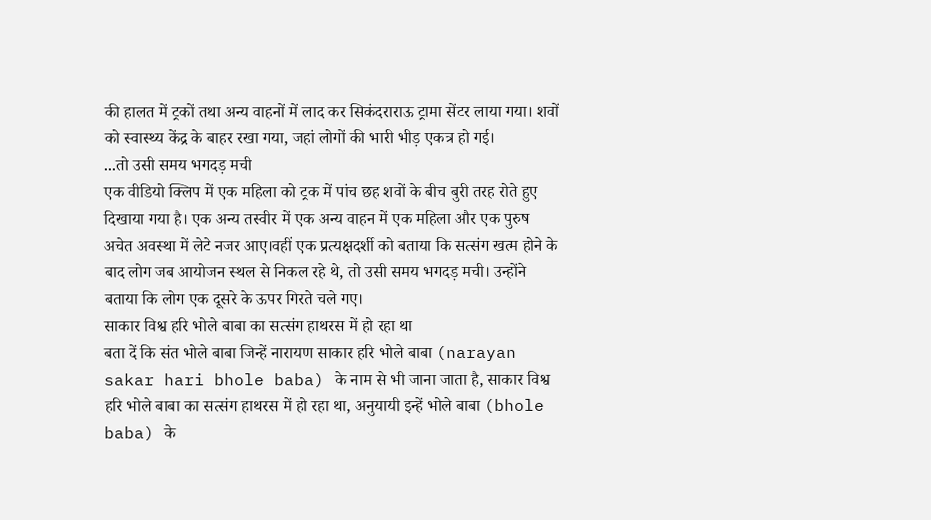की हालत में ट्रकों तथा अन्य वाहनों में लाद कर सिकंदराराऊ ट्रामा सेंटर लाया गया। शवों को स्वास्थ्य केंद्र के बाहर रखा गया, जहां लोगों की भारी भीड़ एकत्र हो गई।
...तो उसी समय भगदड़ मची
एक वीडियो क्लिप में एक महिला को ट्रक में पांच छह शवों के बीच बुरी तरह रोते हुए दिखाया गया है। एक अन्य तस्वीर में एक अन्य वाहन में एक महिला और एक पुरुष अचेत अवस्था में लेटे नजर आए।वहीं एक प्रत्यक्षदर्शी को बताया कि सत्संग खत्म होने के बाद लोग जब आयोजन स्थल से निकल रहे थे, तो उसी समय भगदड़ मची। उन्होंने बताया कि लोग एक दूसरे के ऊपर गिरते चले गए।
साकार विश्व हरि भोले बाबा का सत्संग हाथरस में हो रहा था
बता दें कि संत भोले बाबा जिन्हें नारायण साकार हरि भोले बाबा (narayan sakar hari bhole baba) के नाम से भी जाना जाता है, साकार विश्व हरि भोले बाबा का सत्संग हाथरस में हो रहा था, अनुयायी इन्हें भोले बाबा (bhole baba) के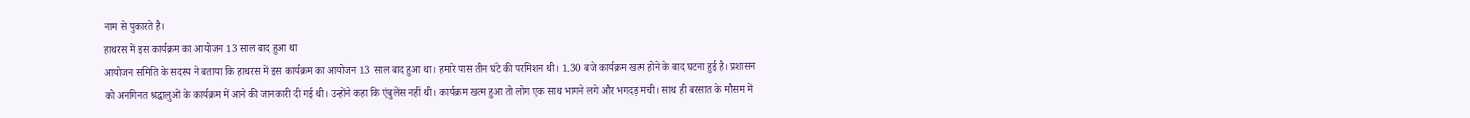नाम से पुकारते है।
हाथरस में इस कार्यक्रम का आयोजन 13 साल बाद हुआ था
आयोजन समिति के सदस्य ने बताया कि हाथरस में इस कार्यक्रम का आयोजन 13 साल बाद हुआ था। हमारे पास तीन घंटे की परमिशन थी। 1.30 बजे कार्यक्रम खत्म होने के बाद घटना हुई है। प्रशासन को अनगिनत श्रद्धालुओं के कार्यक्रम में आने की जानकारी दी गई थी। उन्होंने कहा कि एंबुलेंस नहीं थी। कार्यक्रम खत्म हुआ तो लोग एक साथ भागने लगे और भगदड़ मची। साथ ही बरसात के मौसम में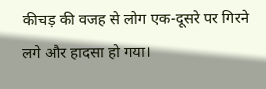कीचड़ की वजह से लोग एक-दूसरे पर गिरने लगे और हादसा हो गया।